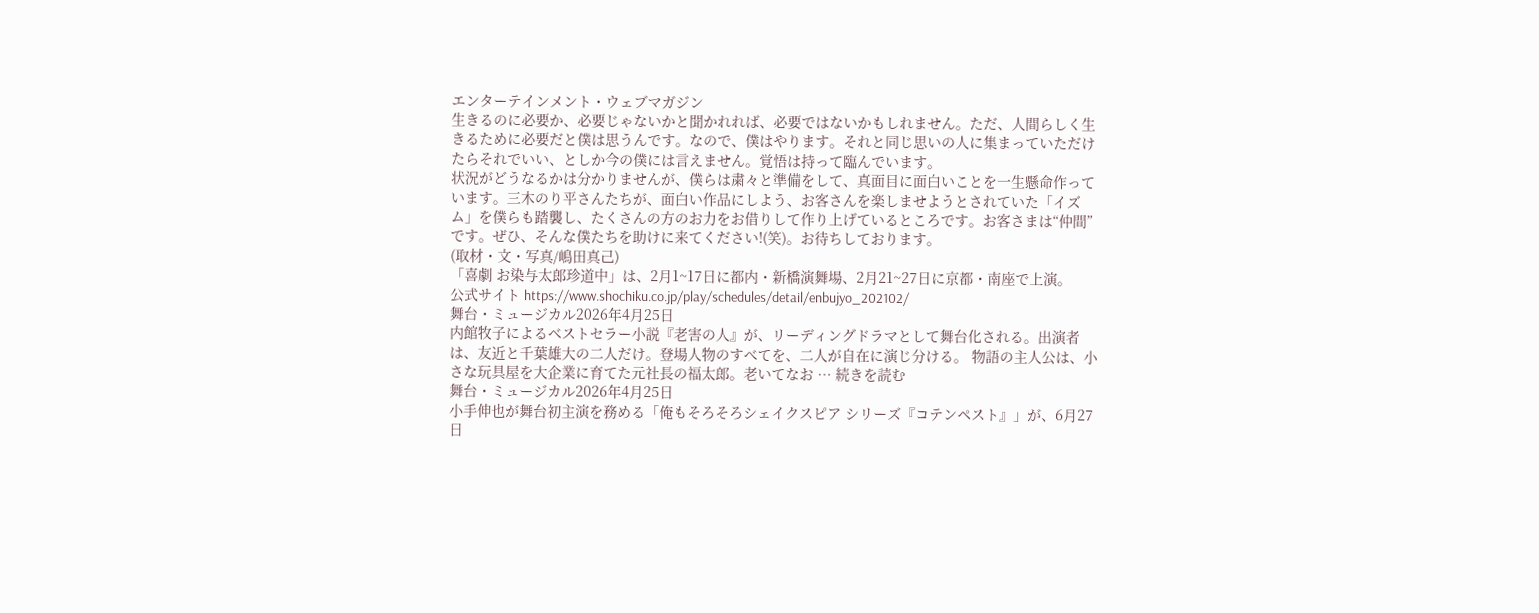エンターテインメント・ウェブマガジン
生きるのに必要か、必要じゃないかと聞かれれば、必要ではないかもしれません。ただ、人間らしく生きるために必要だと僕は思うんです。なので、僕はやります。それと同じ思いの人に集まっていただけたらそれでいい、としか今の僕には言えません。覚悟は持って臨んでいます。
状況がどうなるかは分かりませんが、僕らは粛々と準備をして、真面目に面白いことを一生懸命作っています。三木のり平さんたちが、面白い作品にしよう、お客さんを楽しませようとされていた「イズム」を僕らも踏襲し、たくさんの方のお力をお借りして作り上げているところです。お客さまは“仲間”です。ぜひ、そんな僕たちを助けに来てください!(笑)。お待ちしております。
(取材・文・写真/嶋田真己)
「喜劇 お染与太郎珍道中」は、2月1~17日に都内・新橋演舞場、2月21~27日に京都・南座で上演。
公式サイト https://www.shochiku.co.jp/play/schedules/detail/enbujyo_202102/
舞台・ミュージカル2026年4月25日
内館牧子によるベストセラー小説『老害の人』が、リーディングドラマとして舞台化される。出演者は、友近と千葉雄大の二人だけ。登場人物のすべてを、二人が自在に演じ分ける。 物語の主人公は、小さな玩具屋を大企業に育てた元社長の福太郎。老いてなお … 続きを読む
舞台・ミュージカル2026年4月25日
小手伸也が舞台初主演を務める「俺もそろそろシェイクスピア シリーズ『コテンペスト』」が、6月27日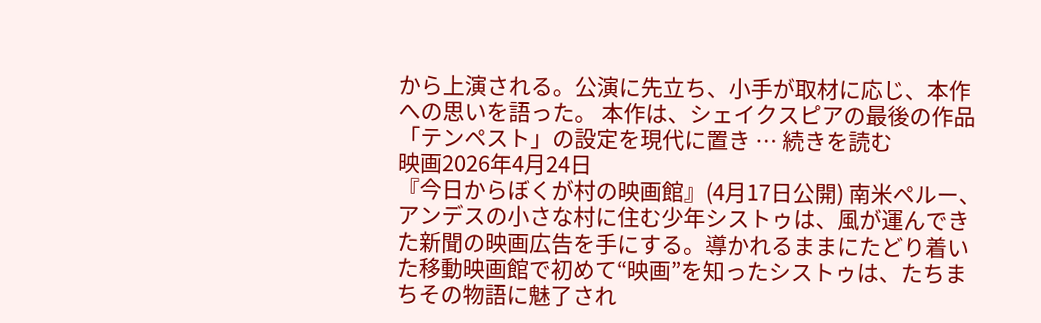から上演される。公演に先立ち、小手が取材に応じ、本作への思いを語った。 本作は、シェイクスピアの最後の作品「テンペスト」の設定を現代に置き … 続きを読む
映画2026年4月24日
『今日からぼくが村の映画館』(4月17日公開) 南米ペルー、アンデスの小さな村に住む少年シストゥは、風が運んできた新聞の映画広告を手にする。導かれるままにたどり着いた移動映画館で初めて“映画”を知ったシストゥは、たちまちその物語に魅了され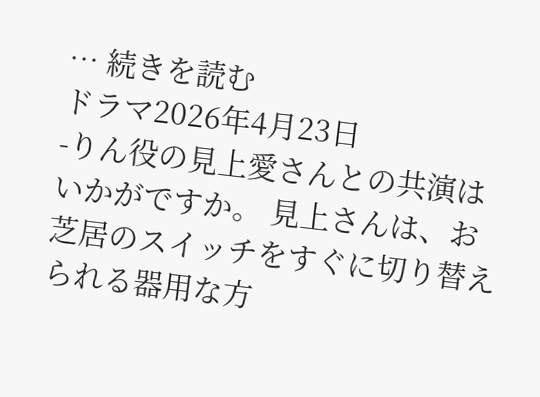… 続きを読む
ドラマ2026年4月23日
-りん役の見上愛さんとの共演はいかがですか。 見上さんは、お芝居のスイッチをすぐに切り替えられる器用な方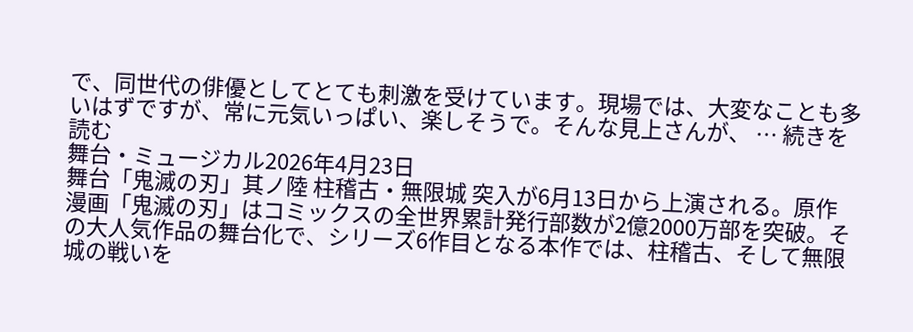で、同世代の俳優としてとても刺激を受けています。現場では、大変なことも多いはずですが、常に元気いっぱい、楽しそうで。そんな見上さんが、 … 続きを読む
舞台・ミュージカル2026年4月23日
舞台「鬼滅の刃」其ノ陸 柱稽古・無限城 突入が6月13日から上演される。原作漫画「鬼滅の刃」はコミックスの全世界累計発行部数が2億2000万部を突破。その大人気作品の舞台化で、シリーズ6作目となる本作では、柱稽古、そして無限城の戦いを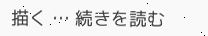描く … 続きを読む